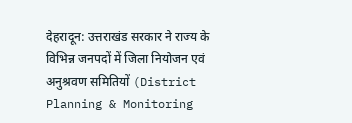देहरादून: उत्तराखंड सरकार ने राज्य के विभिन्न जनपदों में जिला नियोजन एवं अनुश्रवण समितियों (District Planning & Monitoring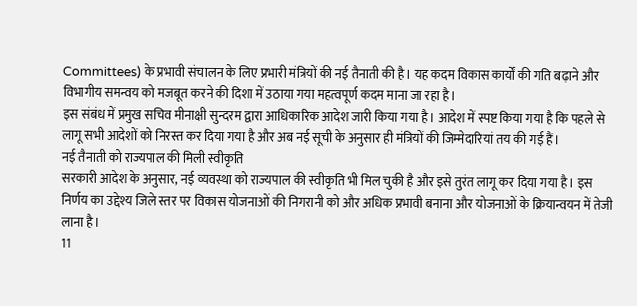Committees) के प्रभावी संचालन के लिए प्रभारी मंत्रियों की नई तैनाती की है। यह कदम विकास कार्यों की गति बढ़ाने और विभागीय समन्वय को मजबूत करने की दिशा में उठाया गया महत्वपूर्ण कदम माना जा रहा है।
इस संबंध में प्रमुख सचिव मीनाक्षी सुन्दरम द्वारा आधिकारिक आदेश जारी किया गया है। आदेश में स्पष्ट किया गया है कि पहले से लागू सभी आदेशों को निरस्त कर दिया गया है और अब नई सूची के अनुसार ही मंत्रियों की जिम्मेदारियां तय की गई हैं।
नई तैनाती को राज्यपाल की मिली स्वीकृति
सरकारी आदेश के अनुसार, नई व्यवस्था को राज्यपाल की स्वीकृति भी मिल चुकी है और इसे तुरंत लागू कर दिया गया है। इस निर्णय का उद्देश्य जिले स्तर पर विकास योजनाओं की निगरानी को और अधिक प्रभावी बनाना और योजनाओं के क्रियान्वयन में तेजी लाना है।
11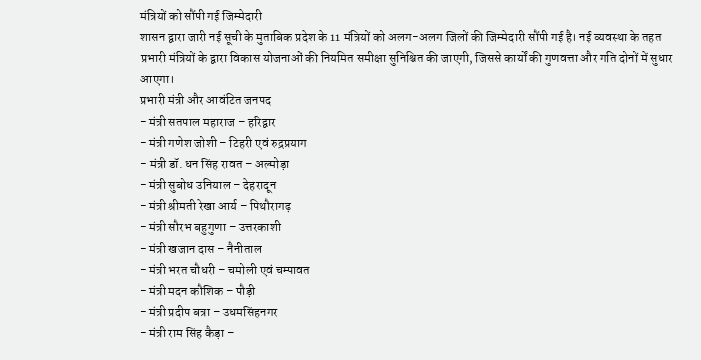मंत्रियों को सौंपी गई जिम्मेदारी
शासन द्वारा जारी नई सूची के मुताबिक प्रदेश के 11 मंत्रियों को अलग-अलग जिलों की जिम्मेदारी सौंपी गई है। नई व्यवस्था के तहत प्रभारी मंत्रियों के द्वारा विकास योजनाओं की नियमित समीक्षा सुनिश्चित की जाएगी, जिससे कार्यों की गुणवत्ता और गति दोनों में सुधार आएगा।
प्रभारी मंत्री और आवंटित जनपद
- मंत्री सतपाल महाराज – हरिद्वार
- मंत्री गणेश जोशी – टिहरी एवं रुद्रप्रयाग
- मंत्री डॉ. धन सिंह रावत – अल्मोड़ा
- मंत्री सुबोध उनियाल – देहरादून
- मंत्री श्रीमती रेखा आर्य – पिथौरागढ़
- मंत्री सौरभ बहुगुणा – उत्तरकाशी
- मंत्री खजान दास – नैनीताल
- मंत्री भरत चौधरी – चमोली एवं चम्पावत
- मंत्री मदन कौशिक – पौड़ी
- मंत्री प्रदीप बत्रा – उधमसिंहनगर
- मंत्री राम सिंह कैड़ा –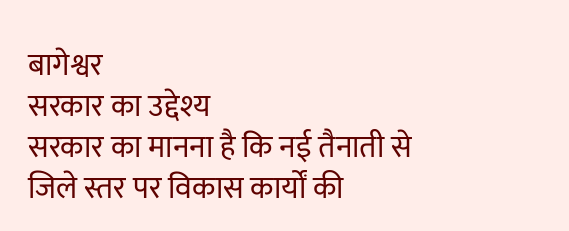बागेश्वर
सरकार का उद्देश्य
सरकार का मानना है कि नई तैनाती से जिले स्तर पर विकास कार्यों की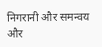निगरानी और समन्वय और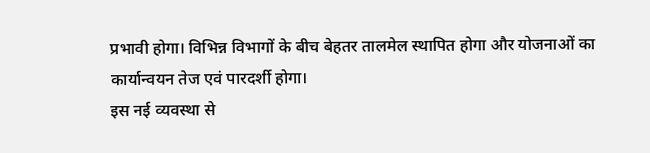प्रभावी होगा। विभिन्न विभागों के बीच बेहतर तालमेल स्थापित होगा और योजनाओं का कार्यान्वयन तेज एवं पारदर्शी होगा।
इस नई व्यवस्था से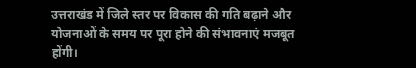उत्तराखंड में जिले स्तर पर विकास की गति बढ़ाने और योजनाओं के समय पर पूरा होने की संभावनाएं मजबूत होंगी।